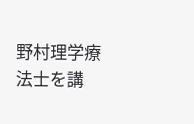野村理学療法士を講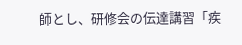師とし、研修会の伝達講習「疾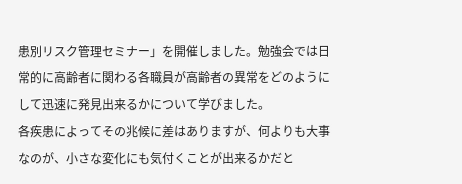患別リスク管理セミナー」を開催しました。勉強会では日常的に高齢者に関わる各職員が高齢者の異常をどのようにして迅速に発見出来るかについて学びました。
各疾患によってその兆候に差はありますが、何よりも大事なのが、小さな変化にも気付くことが出来るかだと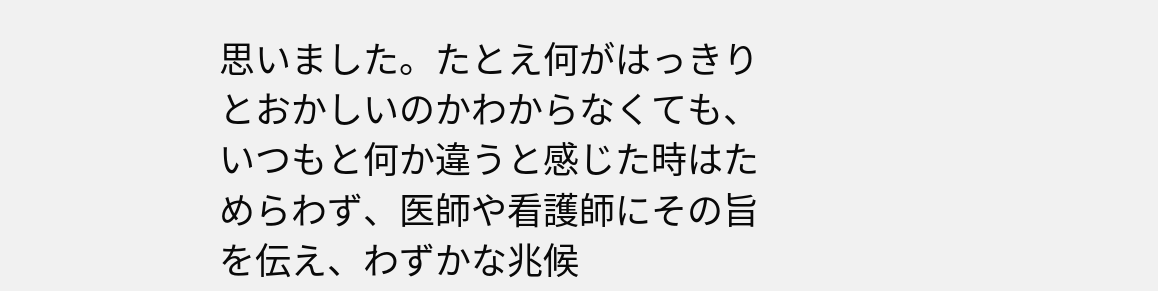思いました。たとえ何がはっきりとおかしいのかわからなくても、いつもと何か違うと感じた時はためらわず、医師や看護師にその旨を伝え、わずかな兆候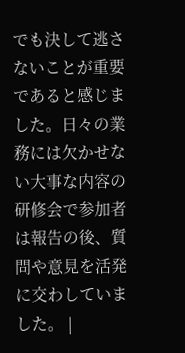でも決して逃さないことが重要であると感じました。日々の業務には欠かせない大事な内容の研修会で参加者は報告の後、質問や意見を活発に交わしていました。 |